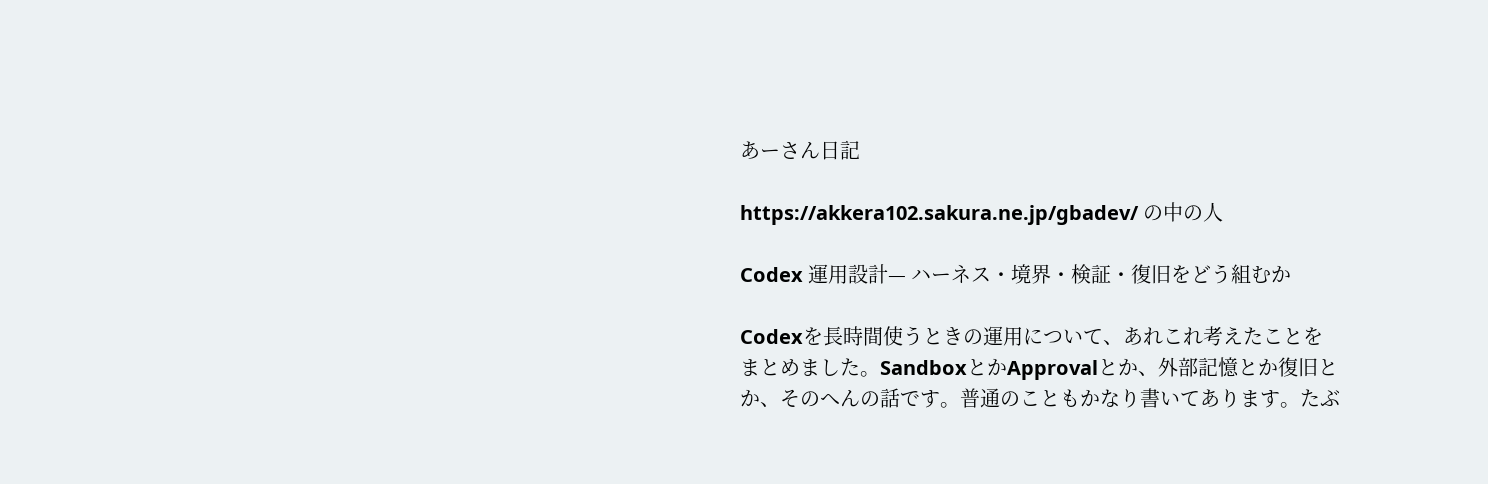あーさん日記

https://akkera102.sakura.ne.jp/gbadev/ の中の人

Codex 運用設計— ハーネス・境界・検証・復旧をどう組むか

Codexを長時間使うときの運用について、あれこれ考えたことをまとめました。SandboxとかApprovalとか、外部記憶とか復旧とか、そのへんの話です。普通のこともかなり書いてあります。たぶ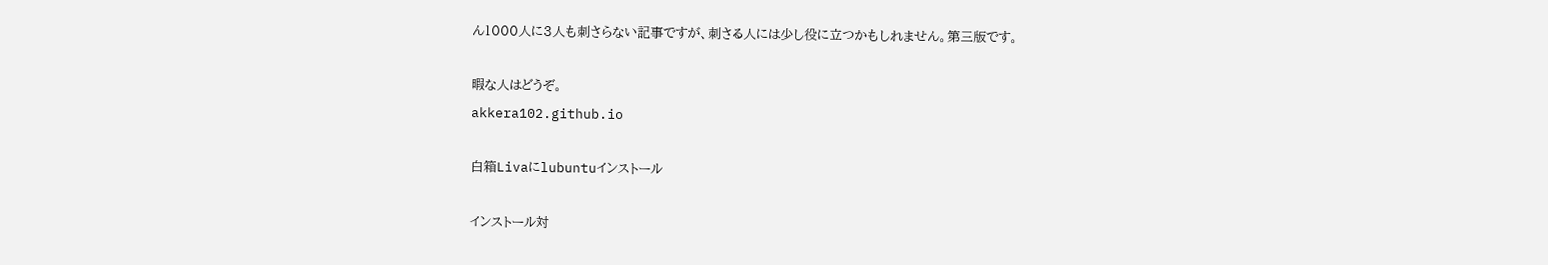ん1000人に3人も刺さらない記事ですが、刺さる人には少し役に立つかもしれません。第三版です。

暇な人はどうぞ。
akkera102.github.io

白箱Livaにlubuntuインストール

インストール対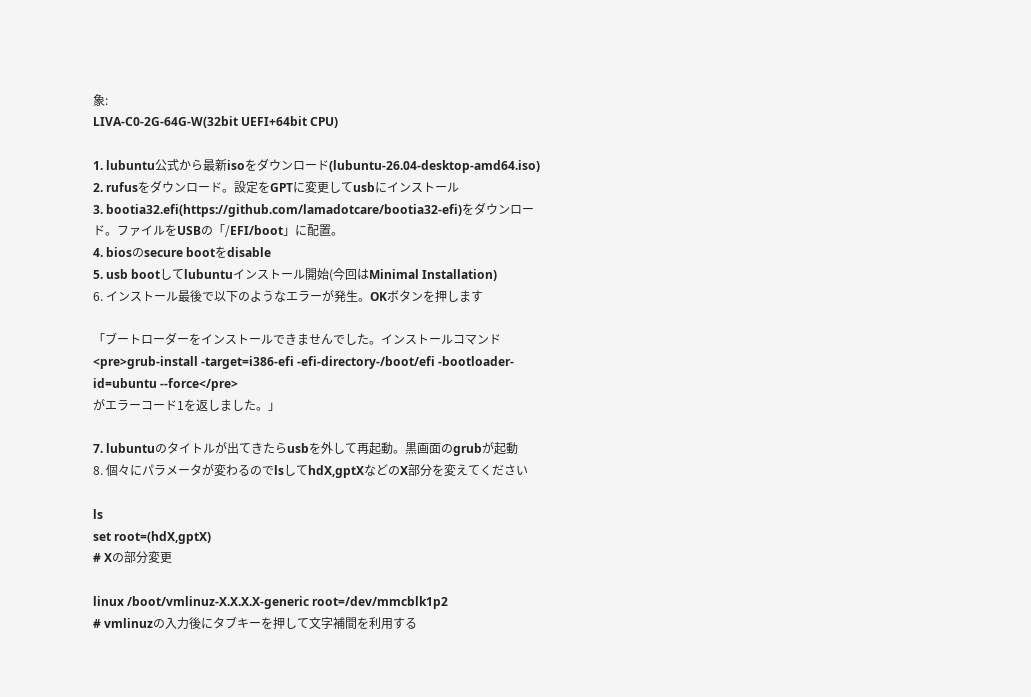象:
LIVA-C0-2G-64G-W(32bit UEFI+64bit CPU)

1. lubuntu公式から最新isoをダウンロード(lubuntu-26.04-desktop-amd64.iso)
2. rufusをダウンロード。設定をGPTに変更してusbにインストール
3. bootia32.efi(https://github.com/lamadotcare/bootia32-efi)をダウンロード。ファイルをUSBの「/EFI/boot」に配置。
4. biosのsecure bootをdisable
5. usb bootしてlubuntuインストール開始(今回はMinimal Installation)
6. インストール最後で以下のようなエラーが発生。OKボタンを押します

「ブートローダーをインストールできませんでした。インストールコマンド
<pre>grub-install -target=i386-efi -efi-directory-/boot/efi -bootloader-id=ubuntu --force</pre>
がエラーコード1を返しました。」

7. lubuntuのタイトルが出てきたらusbを外して再起動。黒画面のgrubが起動
8. 個々にパラメータが変わるのでlsしてhdX,gptXなどのX部分を変えてください

ls
set root=(hdX,gptX)
# Xの部分変更

linux /boot/vmlinuz-X.X.X.X-generic root=/dev/mmcblk1p2
# vmlinuzの入力後にタブキーを押して文字補間を利用する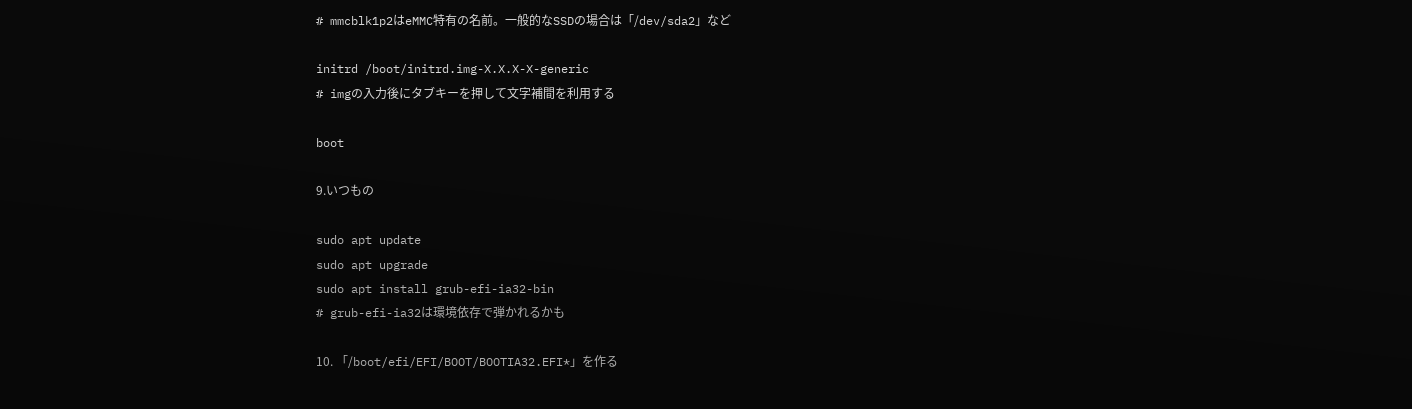# mmcblk1p2はeMMC特有の名前。一般的なSSDの場合は「/dev/sda2」など

initrd /boot/initrd.img-X.X.X-X-generic
# imgの入力後にタブキーを押して文字補間を利用する

boot

9.いつもの

sudo apt update
sudo apt upgrade
sudo apt install grub-efi-ia32-bin
# grub-efi-ia32は環境依存で弾かれるかも

10. 「/boot/efi/EFI/BOOT/BOOTIA32.EFI*」を作る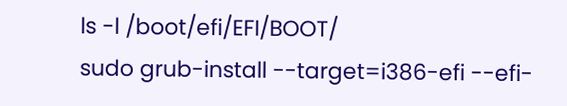ls -l /boot/efi/EFI/BOOT/
sudo grub-install --target=i386-efi --efi-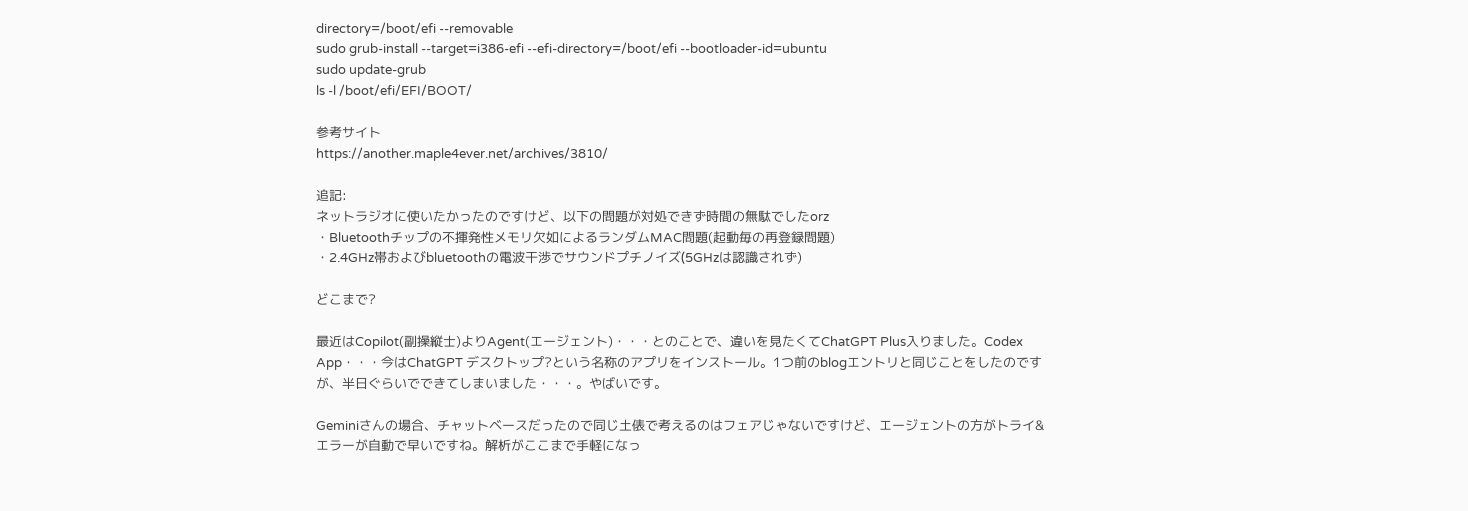directory=/boot/efi --removable
sudo grub-install --target=i386-efi --efi-directory=/boot/efi --bootloader-id=ubuntu
sudo update-grub
ls -l /boot/efi/EFI/BOOT/

参考サイト
https://another.maple4ever.net/archives/3810/

追記:
ネットラジオに使いたかったのですけど、以下の問題が対処できず時間の無駄でしたorz
・Bluetoothチップの不揮発性メモリ欠如によるランダムMAC問題(起動毎の再登録問題)
・2.4GHz帯およびbluetoothの電波干渉でサウンドプチノイズ(5GHzは認識されず)

どこまで?

最近はCopilot(副操縦士)よりAgent(エージェント)・・・とのことで、違いを見たくてChatGPT Plus入りました。Codex App・・・今はChatGPT デスクトップ?という名称のアプリをインストール。1つ前のblogエントリと同じことをしたのですが、半日ぐらいでできてしまいました・・・。やばいです。

Geminiさんの場合、チャットベースだったので同じ土俵で考えるのはフェアじゃないですけど、エージェントの方がトライ&エラーが自動で早いですね。解析がここまで手軽になっ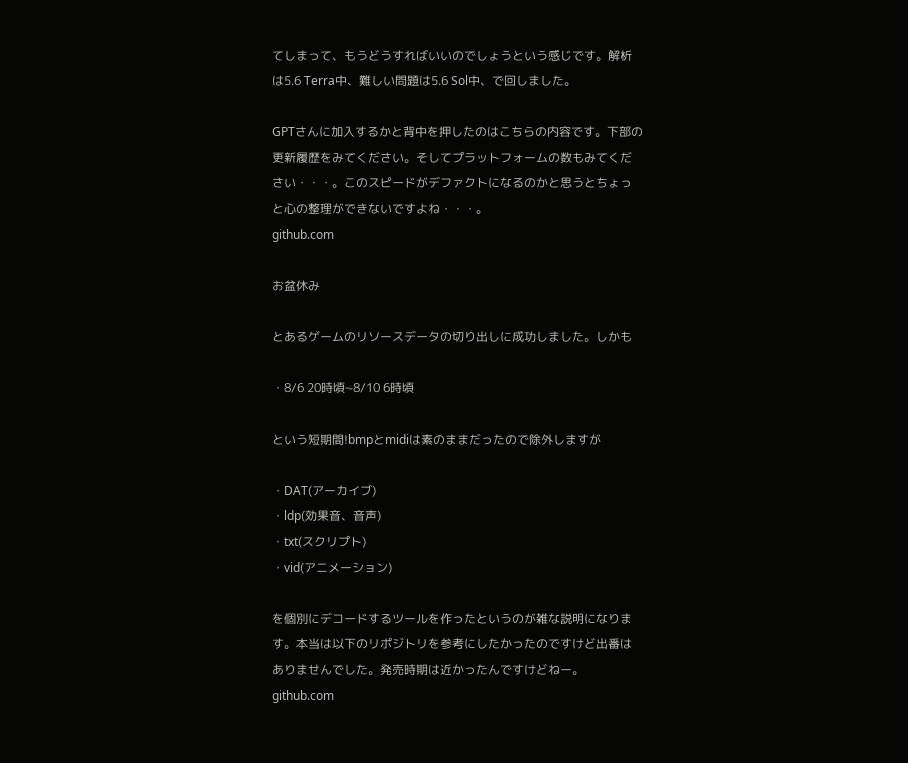てしまって、もうどうすればいいのでしょうという感じです。解析は5.6 Terra中、難しい問題は5.6 Sol中、で回しました。

GPTさんに加入するかと背中を押したのはこちらの内容です。下部の更新履歴をみてください。そしてプラットフォームの数もみてください・・・。このスピードがデファクトになるのかと思うとちょっと心の整理ができないですよね・・・。
github.com

お盆休み

とあるゲームのリソースデータの切り出しに成功しました。しかも

・8/6 20時頃~8/10 6時頃

という短期間!bmpとmidiは素のままだったので除外しますが

・DAT(アーカイブ)
・ldp(効果音、音声)
・txt(スクリプト)
・vid(アニメーション)

を個別にデコードするツールを作ったというのが雑な説明になります。本当は以下のリポジトリを参考にしたかったのですけど出番はありませんでした。発売時期は近かったんですけどねー。
github.com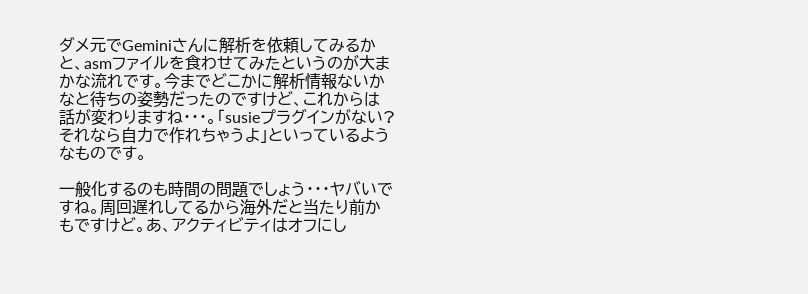ダメ元でGeminiさんに解析を依頼してみるかと、asmファイルを食わせてみたというのが大まかな流れです。今までどこかに解析情報ないかなと待ちの姿勢だったのですけど、これからは話が変わりますね・・・。「susieプラグインがない?それなら自力で作れちゃうよ」といっているようなものです。

一般化するのも時間の問題でしょう・・・ヤバいですね。周回遅れしてるから海外だと当たり前かもですけど。あ、アクティビティはオフにし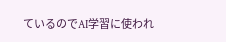ているのでAI学習に使われ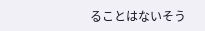ることはないそう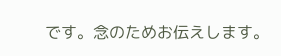です。念のためお伝えします。